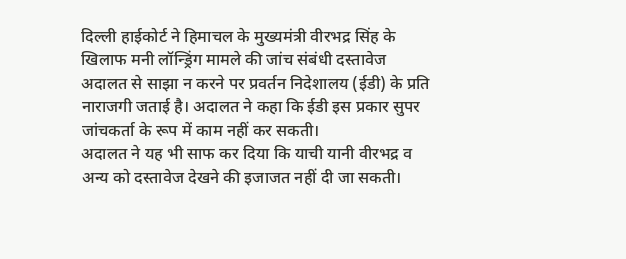दिल्ली हाईकोर्ट ने हिमाचल के मुख्यमंत्री वीरभद्र सिंह के खिलाफ मनी लॉन्ड्रिंग मामले की जांच संबंधी दस्तावेज अदालत से साझा न करने पर प्रवर्तन निदेशालय (ईडी) के प्रति नाराजगी जताई है। अदालत ने कहा कि ईडी इस प्रकार सुपर जांचकर्ता के रूप में काम नहीं कर सकती।
अदालत ने यह भी साफ कर दिया कि याची यानी वीरभद्र व अन्य को दस्तावेज देखने की इजाजत नहीं दी जा सकती।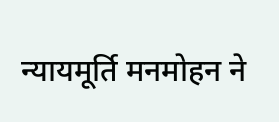न्यायमूर्ति मनमोहन ने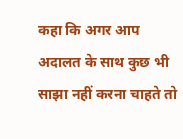कहा कि अगर आप अदालत के साथ कुछ भी साझा नहीं करना चाहते तो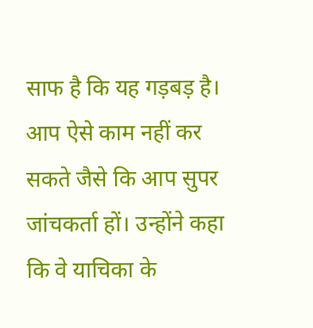साफ है कि यह गड़बड़ है।
आप ऐसे काम नहीं कर सकते जैसे कि आप सुपर जांचकर्ता हों। उन्होंने कहा कि वे याचिका के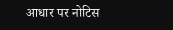आधार पर नोटिस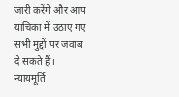जारी करेंगे और आप याचिका में उठाए गए सभी मुद्दों पर जवाब दे सकते हैं। न्यायमूर्ति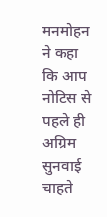मनमोहन ने कहा कि आप नोटिस से पहले ही अग्रिम सुनवाई चाहते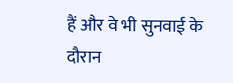हैं और वे भी सुनवाई के दौरान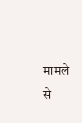मामले से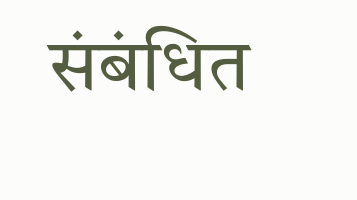संबंधित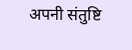अपनी संतुष्टि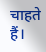चाहते हैं।